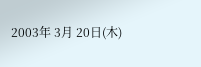2003年 3月 20日(木)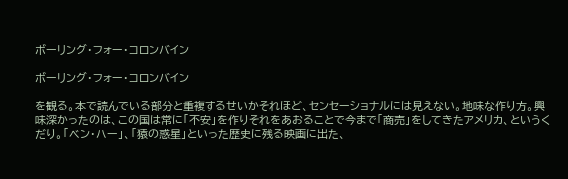ボーリング・フォー・コロンバイン

ボーリング・フォー・コロンバイン

を観る。本で読んでいる部分と重複するせいかそれほど、センセーショナルには見えない。地味な作り方。興味深かったのは、この国は常に「不安」を作りそれをあおることで今まで「商売」をしてきたアメリカ、というくだり。「ベン・ハー」、「猿の惑星」といった歴史に残る映画に出た、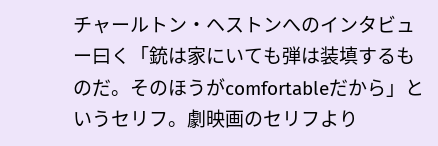チャールトン・ヘストンへのインタビュー曰く「銃は家にいても弾は装填するものだ。そのほうがcomfortableだから」というセリフ。劇映画のセリフより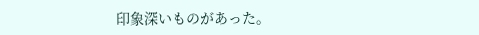印象深いものがあった。